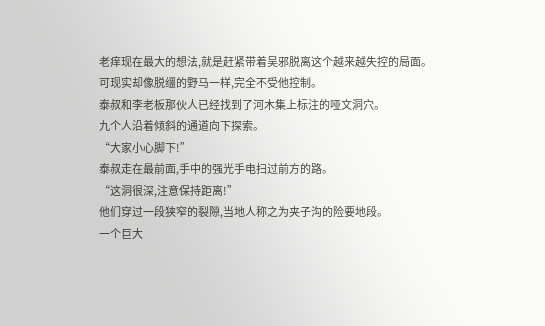老痒现在最大的想法,就是赶紧带着吴邪脱离这个越来越失控的局面。
可现实却像脱缰的野马一样,完全不受他控制。
泰叔和李老板那伙人已经找到了河木集上标注的哑文洞穴。
九个人沿着倾斜的通道向下探索。
“大家小心脚下!”
泰叔走在最前面,手中的强光手电扫过前方的路。
“这洞很深,注意保持距离!”
他们穿过一段狭窄的裂隙,当地人称之为夹子沟的险要地段。
一个巨大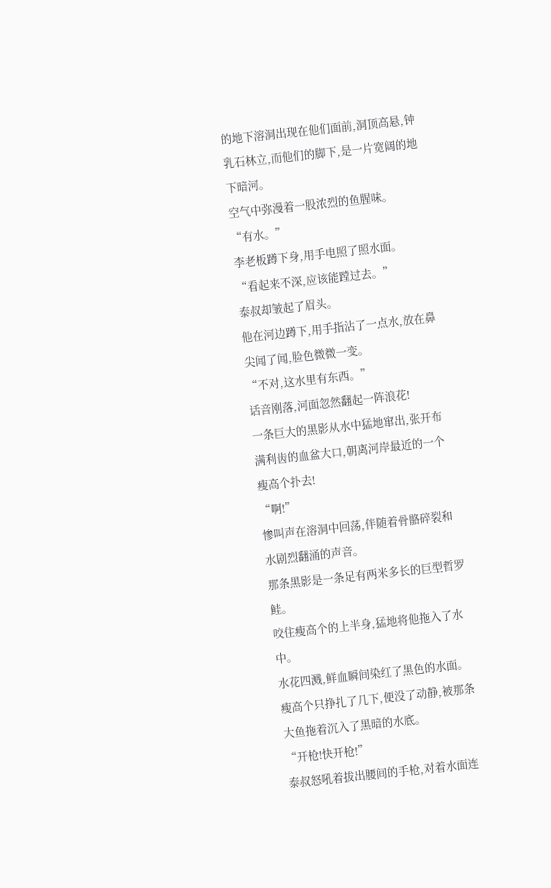的地下溶洞出现在他们面前,洞顶高悬,钟乳石林立,而他们的脚下,是一片宽阔的地下暗河。
空气中弥漫着一股浓烈的鱼腥味。
“有水。”
李老板蹲下身,用手电照了照水面。
“看起来不深,应该能蹚过去。”
泰叔却皱起了眉头。
他在河边蹲下,用手指沾了一点水,放在鼻尖闻了闻,脸色微微一变。
“不对,这水里有东西。”
话音刚落,河面忽然翻起一阵浪花!
一条巨大的黑影从水中猛地窜出,张开布满利齿的血盆大口,朝离河岸最近的一个瘦高个扑去!
“啊!”
惨叫声在溶洞中回荡,伴随着骨骼碎裂和水剧烈翻涌的声音。
那条黑影是一条足有两米多长的巨型哲罗鲑。
咬住瘦高个的上半身,猛地将他拖入了水中。
水花四溅,鲜血瞬间染红了黑色的水面。
瘦高个只挣扎了几下,便没了动静,被那条大鱼拖着沉入了黑暗的水底。
“开枪!快开枪!”
泰叔怒吼着拔出腰间的手枪,对着水面连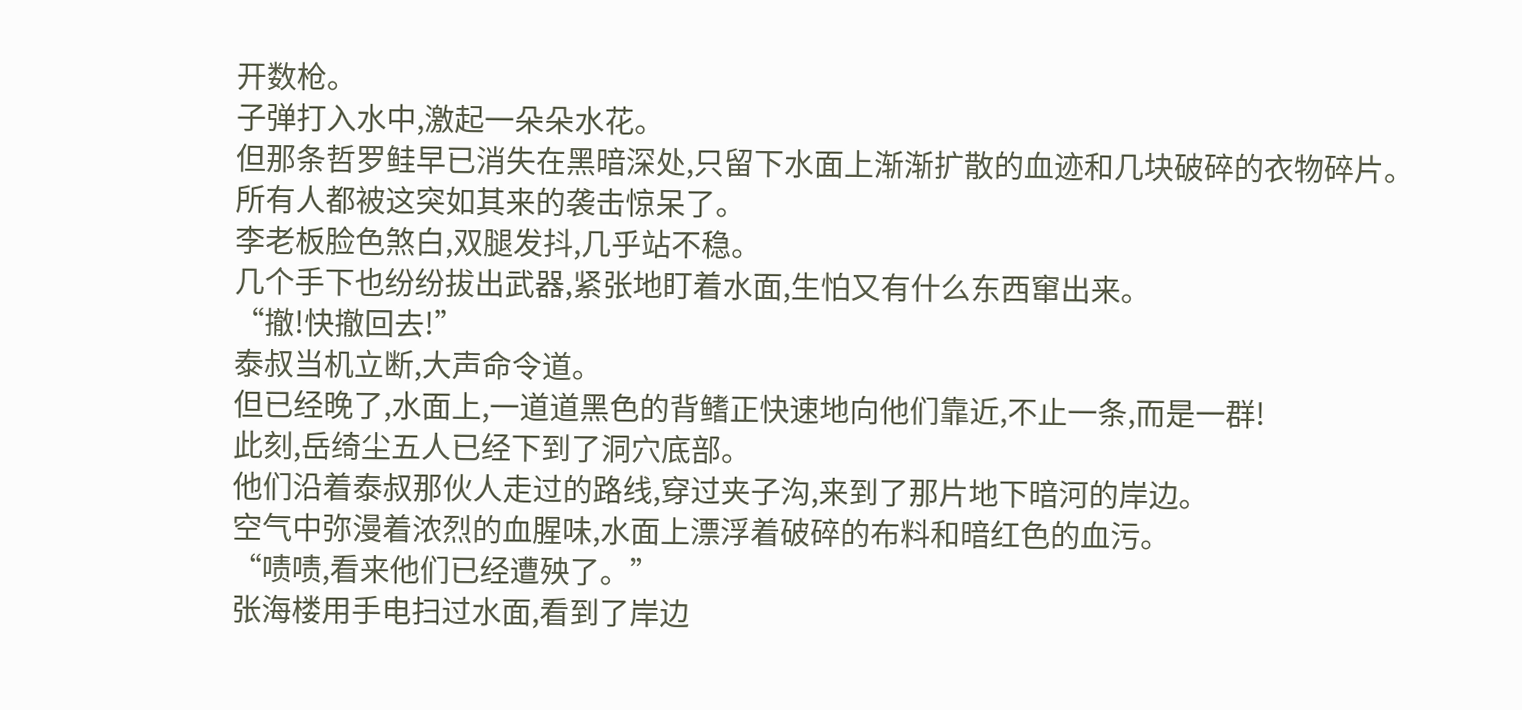开数枪。
子弹打入水中,激起一朵朵水花。
但那条哲罗鲑早已消失在黑暗深处,只留下水面上渐渐扩散的血迹和几块破碎的衣物碎片。
所有人都被这突如其来的袭击惊呆了。
李老板脸色煞白,双腿发抖,几乎站不稳。
几个手下也纷纷拔出武器,紧张地盯着水面,生怕又有什么东西窜出来。
“撤!快撤回去!”
泰叔当机立断,大声命令道。
但已经晚了,水面上,一道道黑色的背鳍正快速地向他们靠近,不止一条,而是一群!
此刻,岳绮尘五人已经下到了洞穴底部。
他们沿着泰叔那伙人走过的路线,穿过夹子沟,来到了那片地下暗河的岸边。
空气中弥漫着浓烈的血腥味,水面上漂浮着破碎的布料和暗红色的血污。
“啧啧,看来他们已经遭殃了。”
张海楼用手电扫过水面,看到了岸边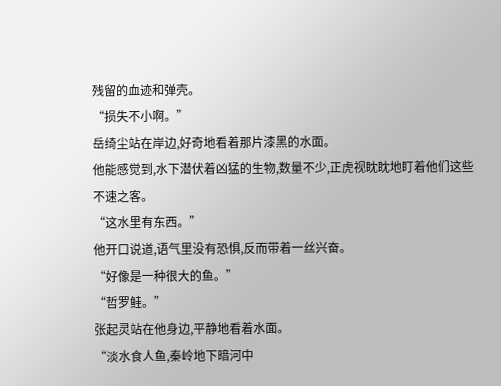残留的血迹和弹壳。
“损失不小啊。”
岳绮尘站在岸边,好奇地看着那片漆黑的水面。
他能感觉到,水下潜伏着凶猛的生物,数量不少,正虎视眈眈地盯着他们这些不速之客。
“这水里有东西。”
他开口说道,语气里没有恐惧,反而带着一丝兴奋。
“好像是一种很大的鱼。”
“哲罗鲑。”
张起灵站在他身边,平静地看着水面。
“淡水食人鱼,秦岭地下暗河中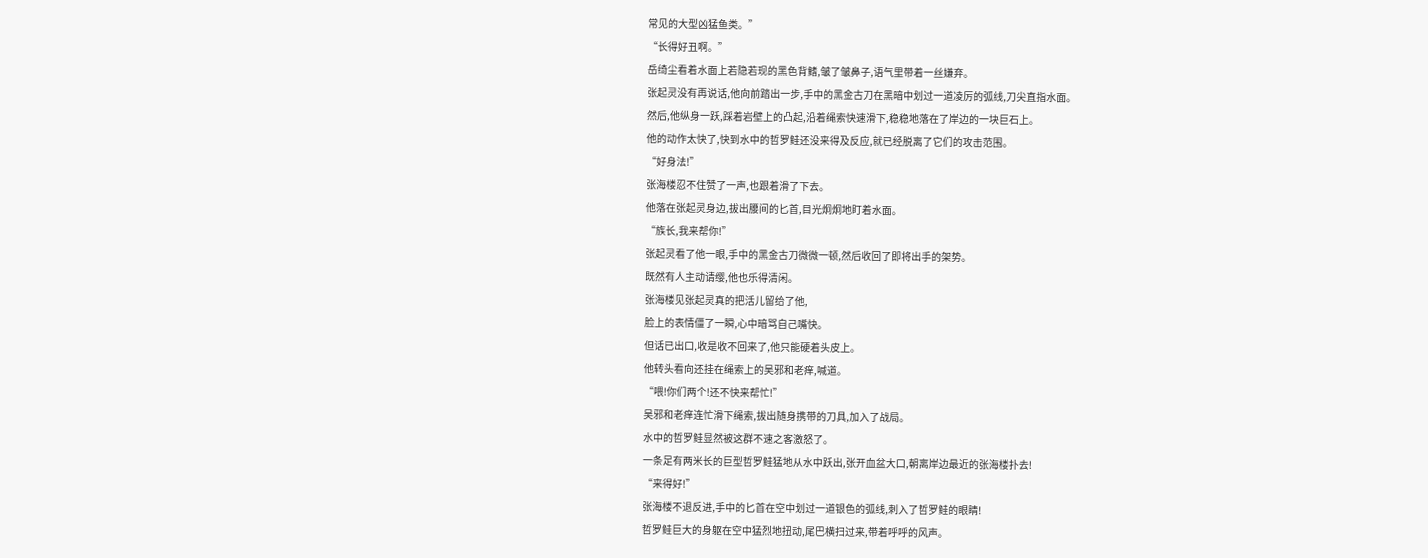常见的大型凶猛鱼类。”
“长得好丑啊。”
岳绮尘看着水面上若隐若现的黑色背鳍,皱了皱鼻子,语气里带着一丝嫌弃。
张起灵没有再说话,他向前踏出一步,手中的黑金古刀在黑暗中划过一道凌厉的弧线,刀尖直指水面。
然后,他纵身一跃,踩着岩壁上的凸起,沿着绳索快速滑下,稳稳地落在了岸边的一块巨石上。
他的动作太快了,快到水中的哲罗鲑还没来得及反应,就已经脱离了它们的攻击范围。
“好身法!”
张海楼忍不住赞了一声,也跟着滑了下去。
他落在张起灵身边,拔出腰间的匕首,目光炯炯地盯着水面。
“族长,我来帮你!”
张起灵看了他一眼,手中的黑金古刀微微一顿,然后收回了即将出手的架势。
既然有人主动请缨,他也乐得清闲。
张海楼见张起灵真的把活儿留给了他,
脸上的表情僵了一瞬,心中暗骂自己嘴快。
但话已出口,收是收不回来了,他只能硬着头皮上。
他转头看向还挂在绳索上的吴邪和老痒,喊道。
“喂!你们两个!还不快来帮忙!”
吴邪和老痒连忙滑下绳索,拔出随身携带的刀具,加入了战局。
水中的哲罗鲑显然被这群不速之客激怒了。
一条足有两米长的巨型哲罗鲑猛地从水中跃出,张开血盆大口,朝离岸边最近的张海楼扑去!
“来得好!”
张海楼不退反进,手中的匕首在空中划过一道银色的弧线,刺入了哲罗鲑的眼睛!
哲罗鲑巨大的身躯在空中猛烈地扭动,尾巴横扫过来,带着呼呼的风声。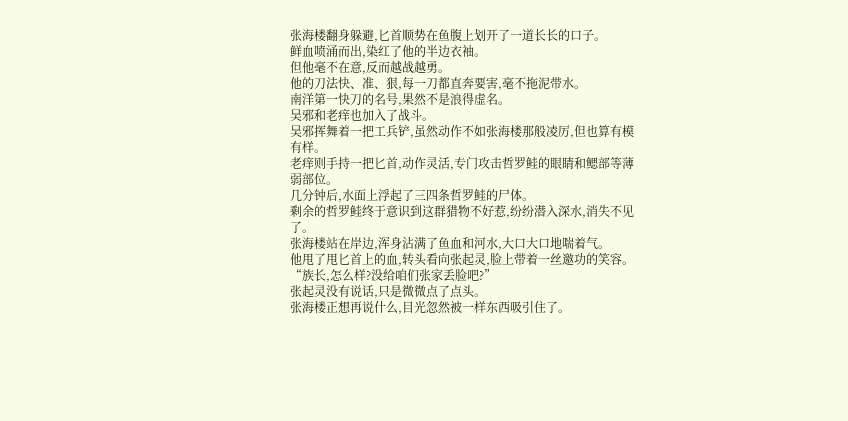张海楼翻身躲避,匕首顺势在鱼腹上划开了一道长长的口子。
鲜血喷涌而出,染红了他的半边衣袖。
但他毫不在意,反而越战越勇。
他的刀法快、准、狠,每一刀都直奔要害,毫不拖泥带水。
南洋第一快刀的名号,果然不是浪得虚名。
吴邪和老痒也加入了战斗。
吴邪挥舞着一把工兵铲,虽然动作不如张海楼那般凌厉,但也算有模有样。
老痒则手持一把匕首,动作灵活,专门攻击哲罗鲑的眼睛和鳃部等薄弱部位。
几分钟后,水面上浮起了三四条哲罗鲑的尸体。
剩余的哲罗鲑终于意识到这群猎物不好惹,纷纷潜入深水,消失不见了。
张海楼站在岸边,浑身沾满了鱼血和河水,大口大口地喘着气。
他甩了甩匕首上的血,转头看向张起灵,脸上带着一丝邀功的笑容。
“族长,怎么样?没给咱们张家丢脸吧?”
张起灵没有说话,只是微微点了点头。
张海楼正想再说什么,目光忽然被一样东西吸引住了。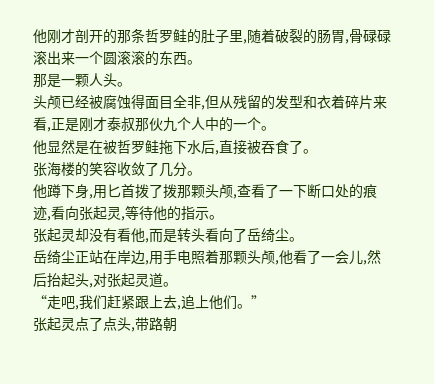他刚才剖开的那条哲罗鲑的肚子里,随着破裂的肠胃,骨碌碌滚出来一个圆滚滚的东西。
那是一颗人头。
头颅已经被腐蚀得面目全非,但从残留的发型和衣着碎片来看,正是刚才泰叔那伙九个人中的一个。
他显然是在被哲罗鲑拖下水后,直接被吞食了。
张海楼的笑容收敛了几分。
他蹲下身,用匕首拨了拨那颗头颅,查看了一下断口处的痕迹,看向张起灵,等待他的指示。
张起灵却没有看他,而是转头看向了岳绮尘。
岳绮尘正站在岸边,用手电照着那颗头颅,他看了一会儿,然后抬起头,对张起灵道。
“走吧,我们赶紧跟上去,追上他们。”
张起灵点了点头,带路朝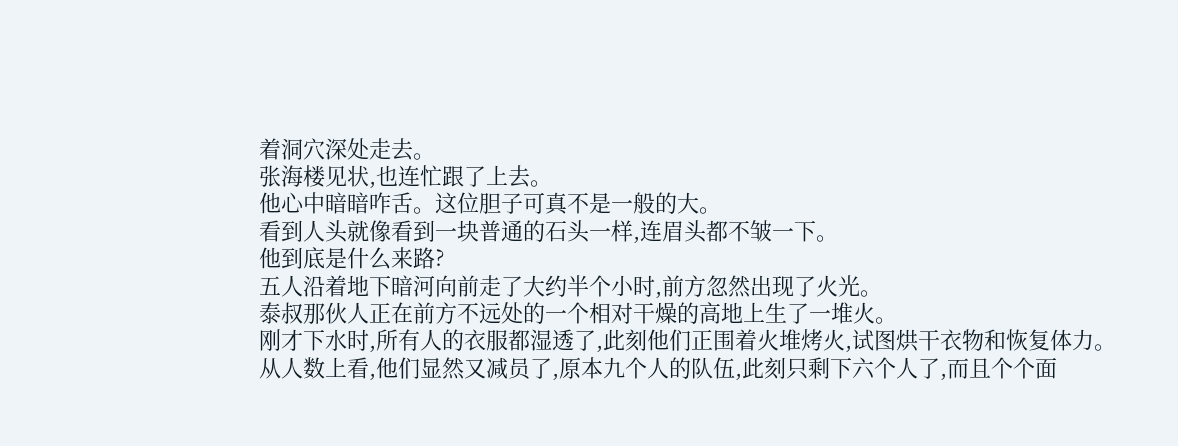着洞穴深处走去。
张海楼见状,也连忙跟了上去。
他心中暗暗咋舌。这位胆子可真不是一般的大。
看到人头就像看到一块普通的石头一样,连眉头都不皱一下。
他到底是什么来路?
五人沿着地下暗河向前走了大约半个小时,前方忽然出现了火光。
泰叔那伙人正在前方不远处的一个相对干燥的高地上生了一堆火。
刚才下水时,所有人的衣服都湿透了,此刻他们正围着火堆烤火,试图烘干衣物和恢复体力。
从人数上看,他们显然又减员了,原本九个人的队伍,此刻只剩下六个人了,而且个个面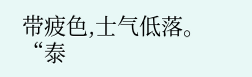带疲色,士气低落。
“泰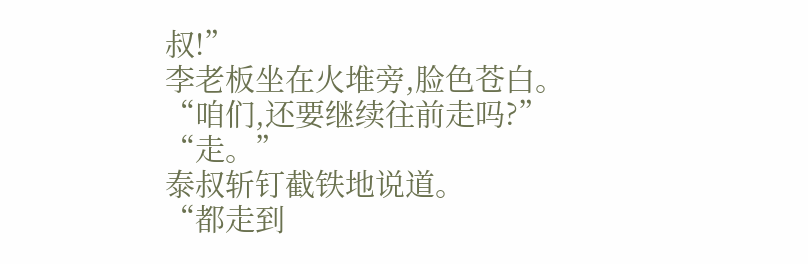叔!”
李老板坐在火堆旁,脸色苍白。
“咱们,还要继续往前走吗?”
“走。”
泰叔斩钉截铁地说道。
“都走到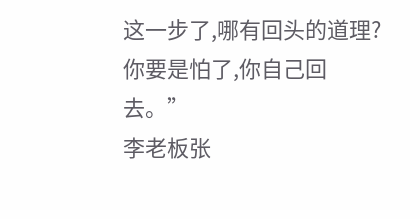这一步了,哪有回头的道理?你要是怕了,你自己回去。”
李老板张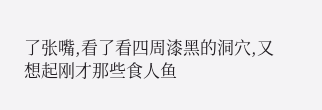了张嘴,看了看四周漆黑的洞穴,又想起刚才那些食人鱼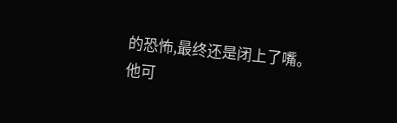的恐怖,最终还是闭上了嘴。
他可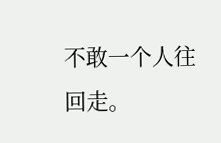不敢一个人往回走。